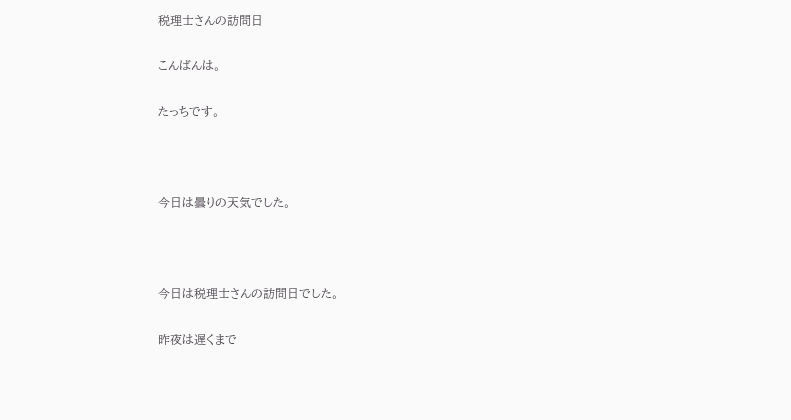税理士さんの訪問日

こんばんは。

たっちです。



今日は曇りの天気でした。



今日は税理士さんの訪問日でした。

昨夜は遅くまで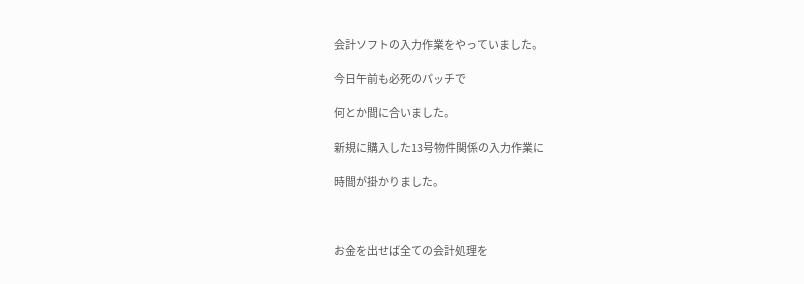会計ソフトの入力作業をやっていました。

今日午前も必死のパッチで

何とか間に合いました。

新規に購入した13号物件関係の入力作業に

時間が掛かりました。



お金を出せば全ての会計処理を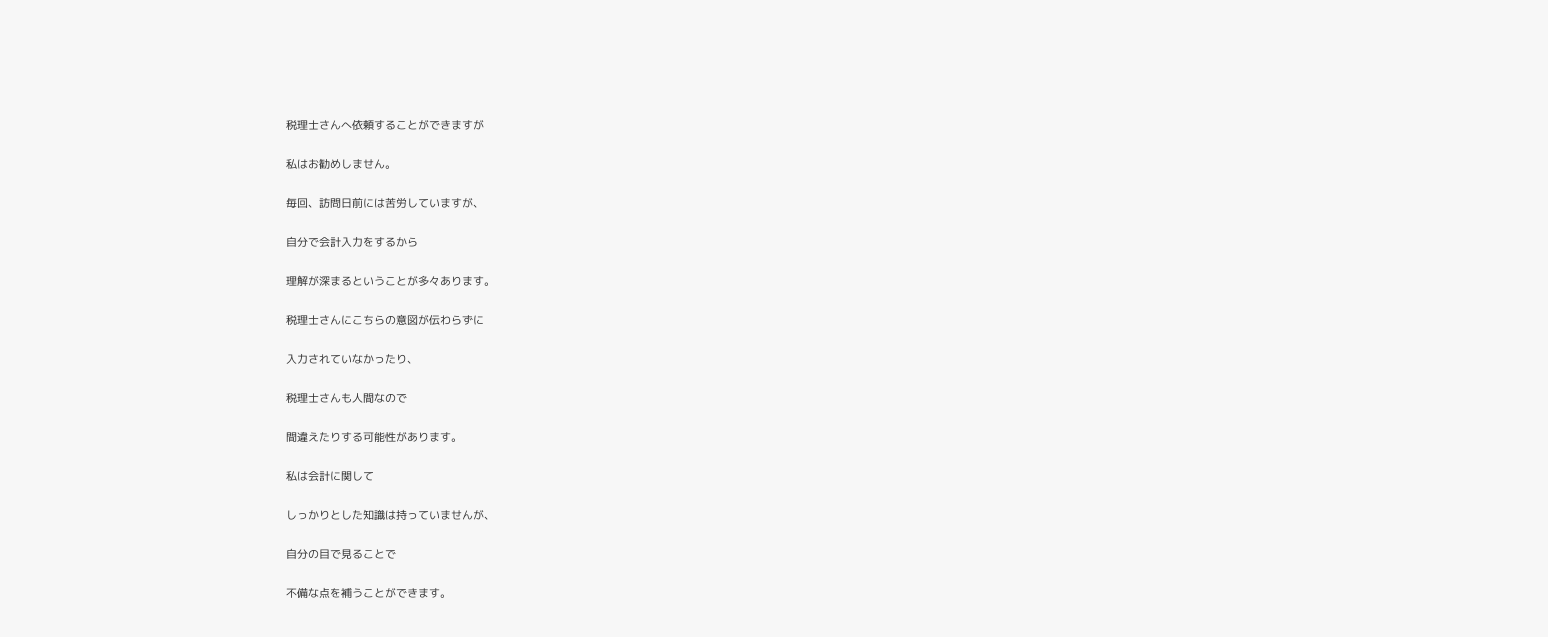税理士さんへ依頼することができますが

私はお勧めしません。

毎回、訪問日前には苦労していますが、

自分で会計入力をするから

理解が深まるということが多々あります。

税理士さんにこちらの意図が伝わらずに

入力されていなかったり、

税理士さんも人間なので

間違えたりする可能性があります。

私は会計に関して

しっかりとした知識は持っていませんが、

自分の目で見ることで

不備な点を補うことができます。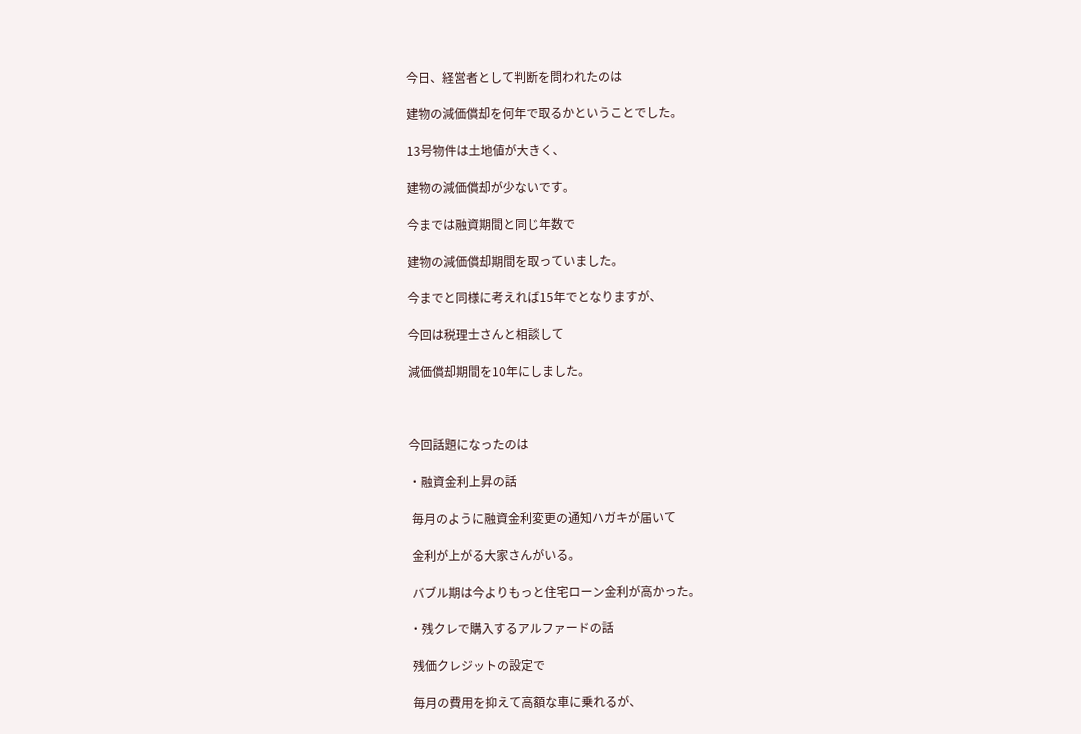今日、経営者として判断を問われたのは

建物の減価償却を何年で取るかということでした。

13号物件は土地値が大きく、

建物の減価償却が少ないです。

今までは融資期間と同じ年数で

建物の減価償却期間を取っていました。

今までと同様に考えれば15年でとなりますが、

今回は税理士さんと相談して

減価償却期間を10年にしました。



今回話題になったのは

・融資金利上昇の話

 毎月のように融資金利変更の通知ハガキが届いて

 金利が上がる大家さんがいる。

 バブル期は今よりもっと住宅ローン金利が高かった。

・残クレで購入するアルファードの話

 残価クレジットの設定で

 毎月の費用を抑えて高額な車に乗れるが、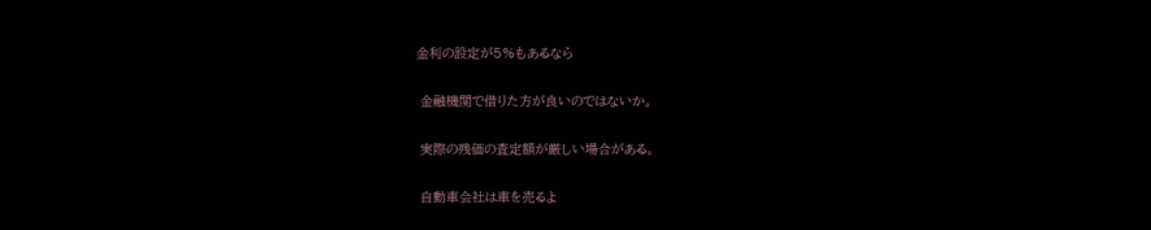金利の設定が5%もあるなら

 金融機関で借りた方が良いのではないか。

 実際の残価の査定額が厳しい場合がある。

 自動車会社は車を売るよ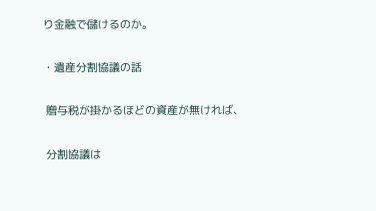り金融で儲けるのか。

・遺産分割協議の話

 贈与税が掛かるほどの資産が無ければ、

 分割協議は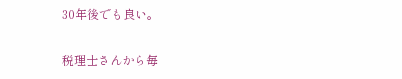30年後でも良い。

税理士さんから毎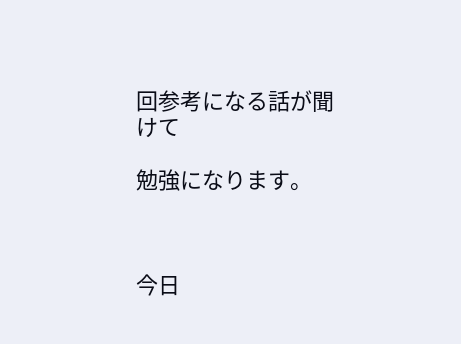回参考になる話が聞けて

勉強になります。



今日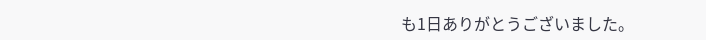も1日ありがとうございました。